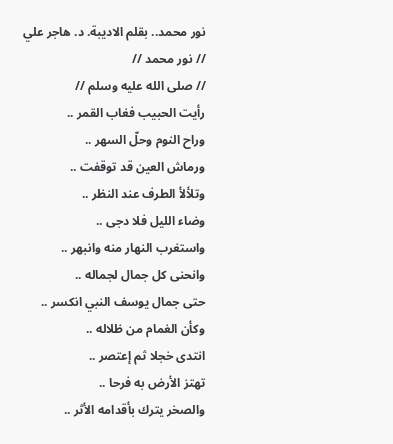نور محمد.. بقلم الاديبة. د. هاجر علي
// نور محمد //
// صلى الله عليه وسلم //
رأيت الحبيب فغاب القمر ..
وراح النوم وحلّ السهر ..
ورماش العين قد توقفت ..
وتلألأ الطرف عند النظر ..
وضاء الليل فلا دجى ..
واستغرب النهار منه وانبهر ..
وانحنى كل جمال لجماله ..
حتى جمال يوسف النبي انكسر ..
وكأن الغمام من ظلاله ..
انتدى خجلا ثم إعتصر ..
تهتز الأرض به فرحا ..
والصخر يترك بأقدامه الأثر ..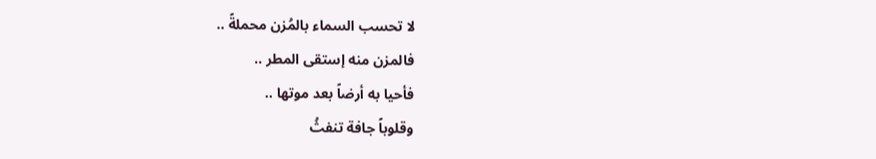لا تحسب السماء بالمُزن محملةً ..
فالمزن منه إستقى المطر ..
فأحيا به أرضاً بعد موتها ..
وقلوباً جافة تنفثُ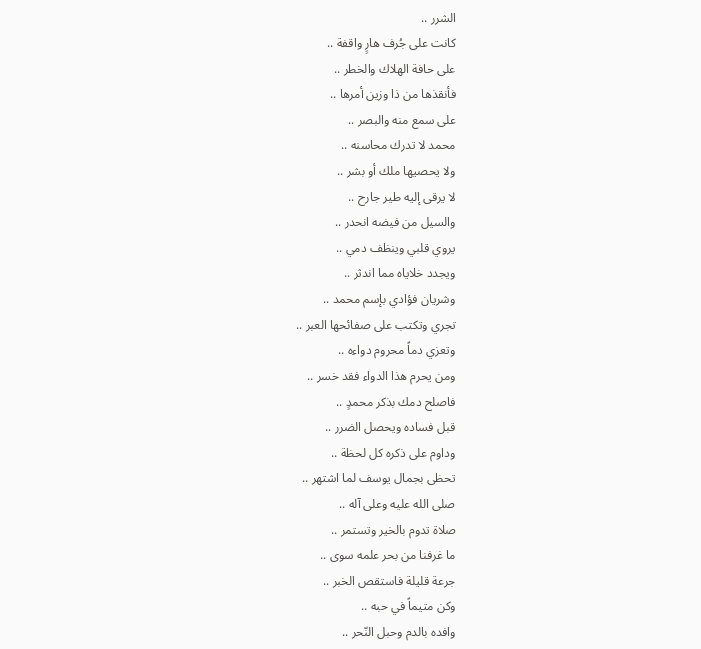الشرر ..
كانت على جُرف هارٍ واقفة ..
على حافة الهلاك والخطر ..
فأنقذها من ذا وزين أمرها ..
على سمع منه والبصر ..
محمد لا تدرك محاسنه ..
ولا يحصيها ملك أو بشر ..
لا يرقى إليه طير جارح ..
والسيل من فيضه انحدر ..
يروي قلبي وينظف دمي ..
ويجدد خلاياه مما اندثر ..
وشريان فؤادي بإسم محمد ..
تجري وتكتب على صفائحها العبر ..
وتعزي دماً محروم دواءه ..
ومن يحرم هذا الدواء فقد خسر ..
فاصلح دمك بذكر محمدٍ ..
قبل فساده ويحصل الضرر ..
وداوم على ذكره كل لحظة ..
تحظى بجمال يوسف لما اشتهر ..
صلى الله عليه وعلى آله ..
صلاة تدوم بالخير وتستمر ..
ما غرفنا من بحر علمه سوى ..
جرعة قليلة فاستقص الخبر ..
وكن متيماً في حبه ..
وافده بالدم وحبل النّحر ..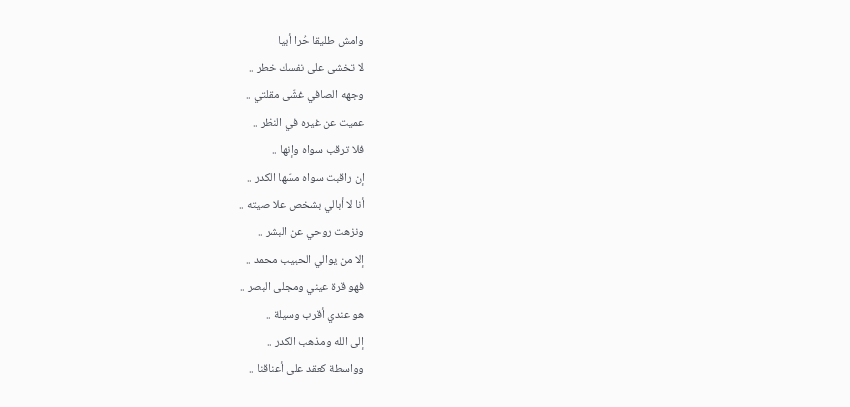وامش طليقا حُرا أبيا
لا تخشى على نفسك خطر ..
وجهه الصافي غشّى مقلتي ..
عميت عن غيره في النظر ..
فلا ترقب سواه وإنها ..
إن راقبت سواه مسّها الكدر ..
أنا لا أبالي بشخص علا صيته ..
ونزهت روحي عن البشر ..
إلا من يوالي الحبيب محمد ..
فهو قرة عيني ومجلى البصر ..
هو عندي أقرب وسيلة ..
إلى الله ومذهب الكدر ..
وواسطة كعقد على أعناقنا ..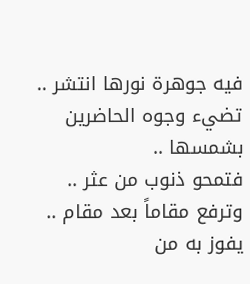فيه جوهرة نورها انتشر ..
تضيء وجوه الحاضرين بشمسها ..
فتمحو ذنوب من عثر ..
وترفع مقاماً بعد مقام ..
يفوز به من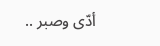أدّى وصبر ..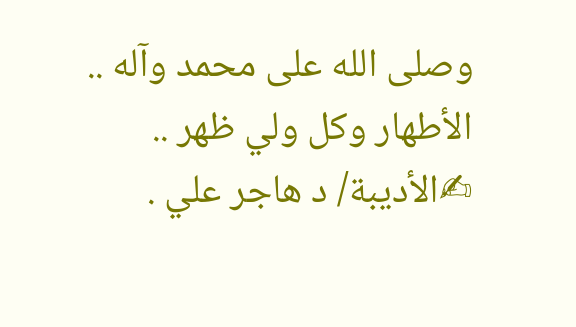وصلى الله على محمد وآله ..
الأطهار وكل ولي ظهر ..
✍الأديبة/ د هاجر علي .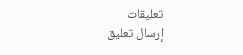تعليقات
إرسال تعليق